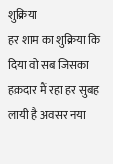शुक्रिया
हर शाम का शुक्रिया कि दिया वो सब जिसका हक़दार मैं रहा हर सुबह लायी है अवसर नया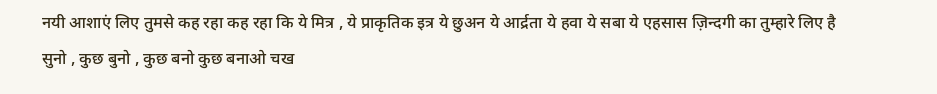नयी आशाएं लिए तुमसे कह रहा कह रहा कि ये मित्र , ये प्राकृतिक इत्र ये छुअन ये आर्द्रता ये हवा ये सबा ये एहसास ज़िन्दगी का तुम्हारे लिए है सुनो , कुछ बुनो , कुछ बनो कुछ बनाओ चख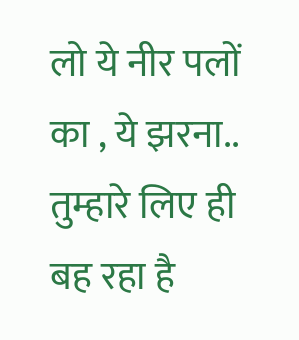लो ये नीर पलों का , ये झरना.. तुम्हारे लिए ही बह रहा है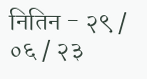नितिन - २९ / ०६ / २३